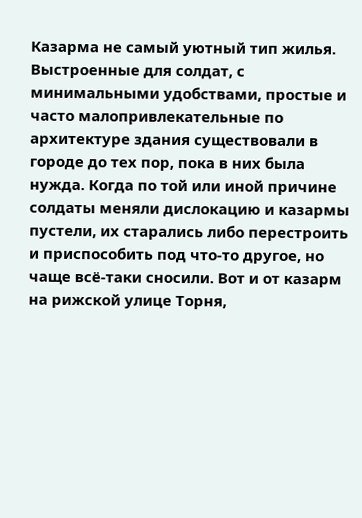Казарма не самый уютный тип жилья. Выстроенные для солдат, с минимальными удобствами, простые и часто малопривлекательные по архитектуре здания существовали в городе до тех пор, пока в них была нужда. Когда по той или иной причине солдаты меняли дислокацию и казармы пустели, их старались либо перестроить и приспособить под что-то другое, но чаще всё-таки сносили. Вот и от казарм на рижской улице Торня,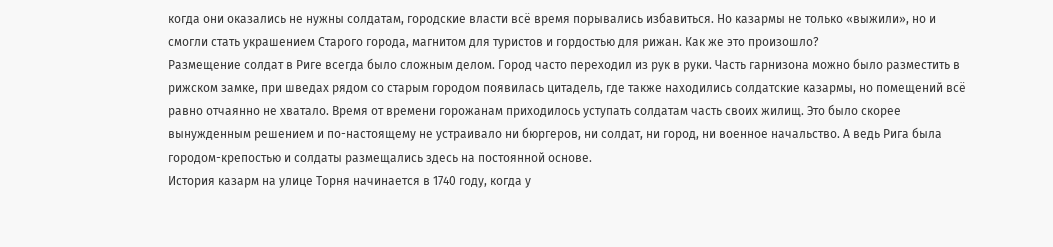когда они оказались не нужны солдатам, городские власти всё время порывались избавиться. Но казармы не только «выжили», но и смогли стать украшением Старого города, магнитом для туристов и гордостью для рижан. Как же это произошло?
Размещение солдат в Риге всегда было сложным делом. Город часто переходил из рук в руки. Часть гарнизона можно было разместить в рижском замке, при шведах рядом со старым городом появилась цитадель, где также находились солдатские казармы, но помещений всё равно отчаянно не хватало. Время от времени горожанам приходилось уступать солдатам часть своих жилищ. Это было скорее вынужденным решением и по-настоящему не устраивало ни бюргеров, ни солдат, ни город, ни военное начальство. А ведь Рига была городом-крепостью и солдаты размещались здесь на постоянной основе.
История казарм на улице Торня начинается в 1740 году, когда у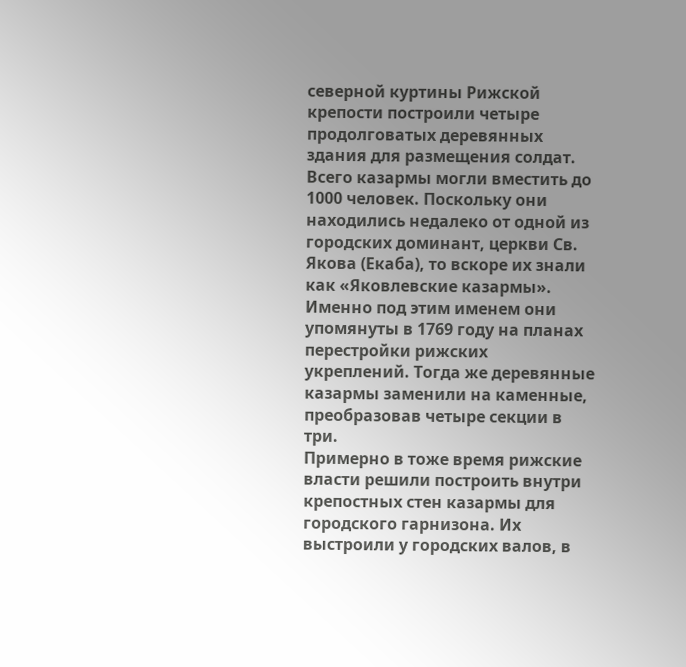северной куртины Рижской крепости построили четыре продолговатых деревянных здания для размещения солдат. Всего казармы могли вместить до 1000 человек. Поскольку они находились недалеко от одной из городских доминант, церкви Св. Якова (Екаба), то вскоре их знали как «Яковлевские казармы». Именно под этим именем они упомянуты в 1769 году на планах перестройки рижских укреплений. Тогда же деревянные казармы заменили на каменные, преобразовав четыре секции в три.
Примерно в тоже время рижские власти решили построить внутри крепостных стен казармы для городского гарнизона. Их выстроили у городских валов, в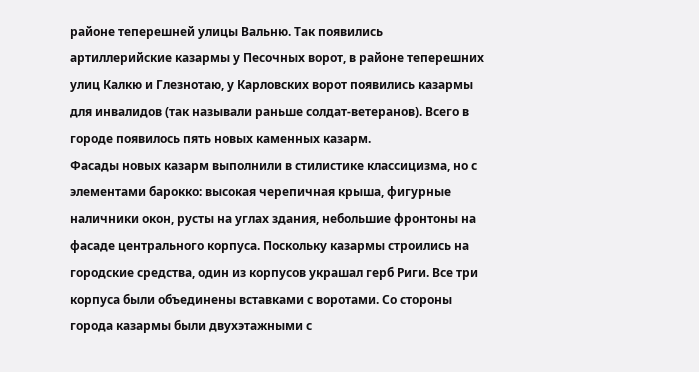районе теперешней улицы Вальню. Так появились артиллерийские казармы у Песочных ворот, в районе теперешних улиц Калкю и Глезнотаю, у Карловских ворот появились казармы для инвалидов (так называли раньше солдат-ветеранов). Всего в городе появилось пять новых каменных казарм.
Фасады новых казарм выполнили в стилистике классицизма, но с элементами барокко: высокая черепичная крыша, фигурные наличники окон, русты на углах здания, небольшие фронтоны на фасаде центрального корпуса. Поскольку казармы строились на городские средства, один из корпусов украшал герб Риги. Все три корпуса были объединены вставками с воротами. Со стороны города казармы были двухэтажными с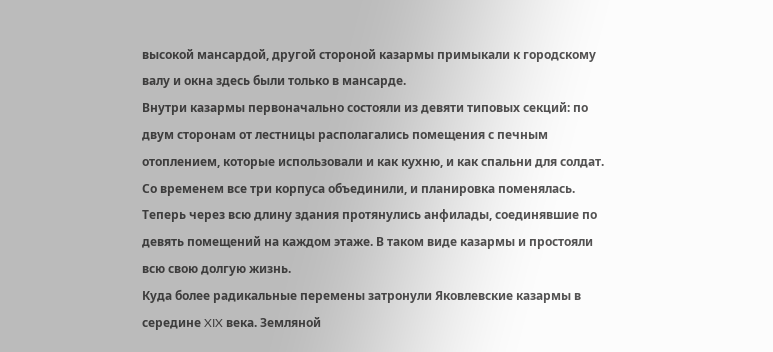высокой мансардой, другой стороной казармы примыкали к городскому валу и окна здесь были только в мансарде.
Внутри казармы первоначально состояли из девяти типовых секций: по двум сторонам от лестницы располагались помещения с печным отоплением, которые использовали и как кухню, и как спальни для солдат. Со временем все три корпуса объединили, и планировка поменялась. Теперь через всю длину здания протянулись анфилады, соединявшие по девять помещений на каждом этаже. В таком виде казармы и простояли всю свою долгую жизнь.
Куда более радикальные перемены затронули Яковлевские казармы в середине XIX века. Земляной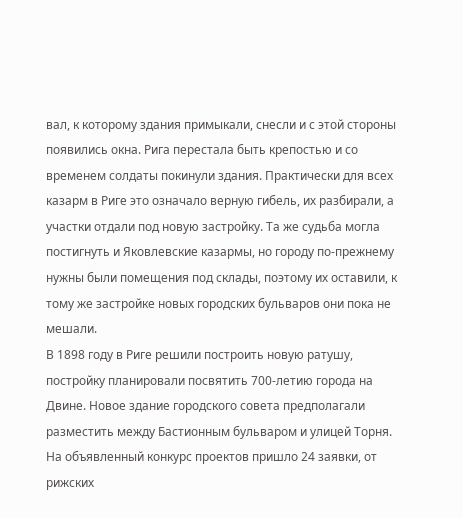вал, к которому здания примыкали, снесли и с этой стороны появились окна. Рига перестала быть крепостью и со временем солдаты покинули здания. Практически для всех казарм в Риге это означало верную гибель, их разбирали, а участки отдали под новую застройку. Та же судьба могла постигнуть и Яковлевские казармы, но городу по-прежнему нужны были помещения под склады, поэтому их оставили, к тому же застройке новых городских бульваров они пока не мешали.
В 1898 году в Риге решили построить новую ратушу, постройку планировали посвятить 700-летию города на Двине. Новое здание городского совета предполагали разместить между Бастионным бульваром и улицей Торня. На объявленный конкурс проектов пришло 24 заявки, от рижских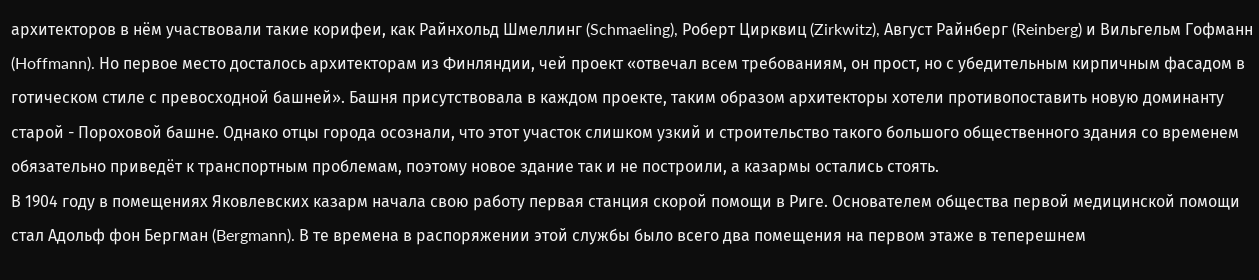архитекторов в нём участвовали такие корифеи, как Райнхольд Шмеллинг (Schmaeling), Роберт Цирквиц (Zirkwitz), Август Райнберг (Reinberg) и Вильгельм Гофманн (Hoffmann). Но первое место досталось архитекторам из Финляндии, чей проект «отвечал всем требованиям, он прост, но с убедительным кирпичным фасадом в готическом стиле с превосходной башней». Башня присутствовала в каждом проекте, таким образом архитекторы хотели противопоставить новую доминанту старой - Пороховой башне. Однако отцы города осознали, что этот участок слишком узкий и строительство такого большого общественного здания со временем обязательно приведёт к транспортным проблемам, поэтому новое здание так и не построили, а казармы остались стоять.
В 1904 году в помещениях Яковлевских казарм начала свою работу первая станция скорой помощи в Риге. Основателем общества первой медицинской помощи стал Адольф фон Бергман (Bergmann). В те времена в распоряжении этой службы было всего два помещения на первом этаже в теперешнем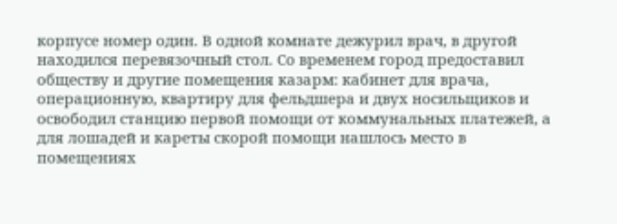корпусе номер один. В одной комнате дежурил врач, в другой находился перевязочный стол. Со временем город предоставил обществу и другие помещения казарм: кабинет для врача, операционную, квартиру для фельдшера и двух носильщиков и освободил станцию первой помощи от коммунальных платежей, а для лошадей и кареты скорой помощи нашлось место в помещениях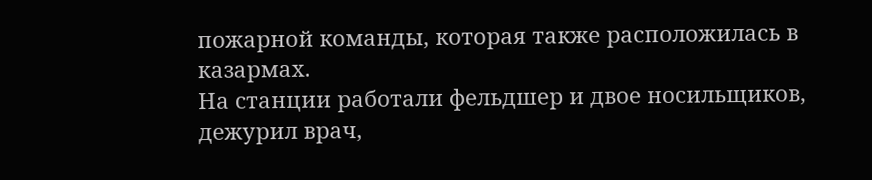пожарной команды, которая также расположилась в казармах.
На станции работали фельдшер и двое носильщиков, дежурил врач,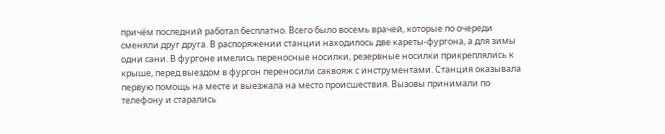причём последний работал бесплатно. Всего было восемь врачей, которые по очереди сменяли друг друга. В распоряжении станции находилось две кареты-фургона, а для зимы одни сани. В фургоне имелись переносные носилки, резервные носилки прикреплялись к крыше, перед выездом в фургон переносили саквояж с инструментами. Станция оказывала первую помощь на месте и выезжала на место происшествия. Вызовы принимали по телефону и старались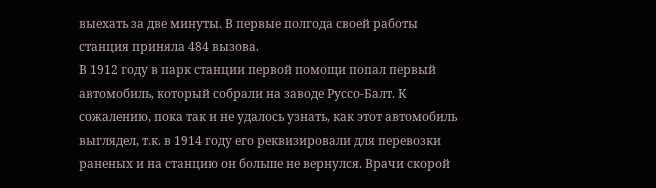выехать за две минуты. В первые полгода своей работы станция приняла 484 вызова.
В 1912 году в парк станции первой помощи попал первый автомобиль, который собрали на заводе Руссо-Балт. К сожалению, пока так и не удалось узнать, как этот автомобиль выглядел, т.к. в 1914 году его реквизировали для перевозки раненых и на станцию он больше не вернулся. Врачи скорой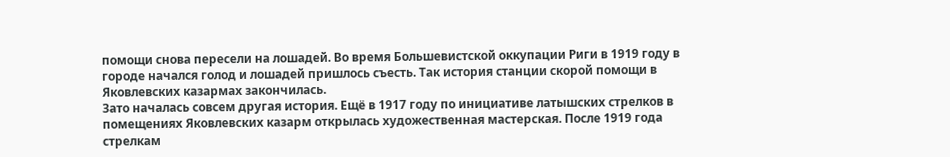помощи снова пересели на лошадей. Во время Большевистской оккупации Риги в 1919 году в городе начался голод и лошадей пришлось съесть. Так история станции скорой помощи в Яковлевских казармах закончилась.
Зато началась совсем другая история. Ещё в 1917 году по инициативе латышских стрелков в помещениях Яковлевских казарм открылась художественная мастерская. После 1919 года стрелкам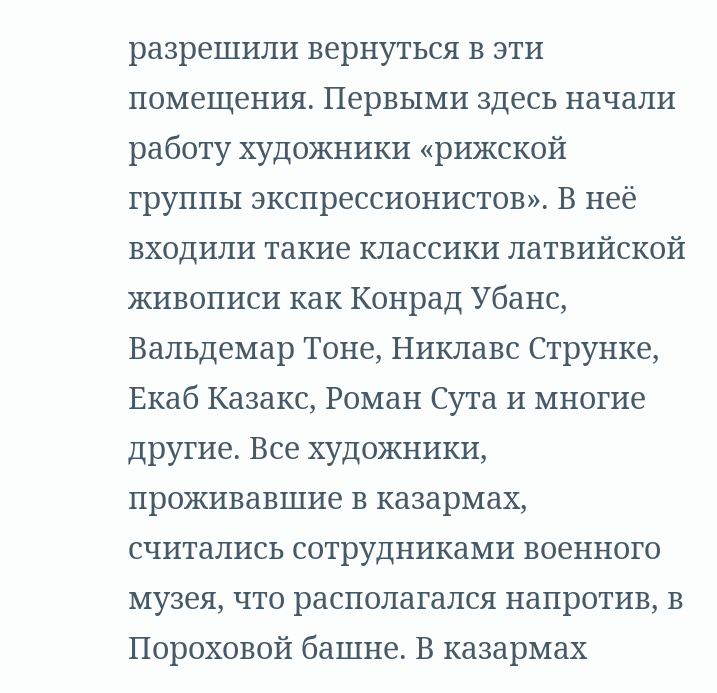разрешили вернуться в эти помещения. Первыми здесь начали работу художники «рижской группы экспрессионистов». В неё входили такие классики латвийской живописи как Конрад Убанс, Вальдемар Тоне, Никлавс Струнке, Екаб Казакс, Роман Сута и многие другие. Все художники, проживавшие в казармах, считались сотрудниками военного музея, что располагался напротив, в Пороховой башне. В казармах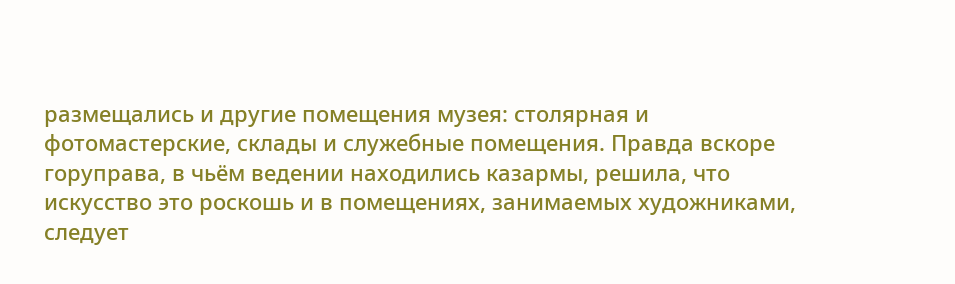размещались и другие помещения музея: столярная и фотомастерские, склады и служебные помещения. Правда вскоре горуправа, в чьём ведении находились казармы, решила, что искусство это роскошь и в помещениях, занимаемых художниками, следует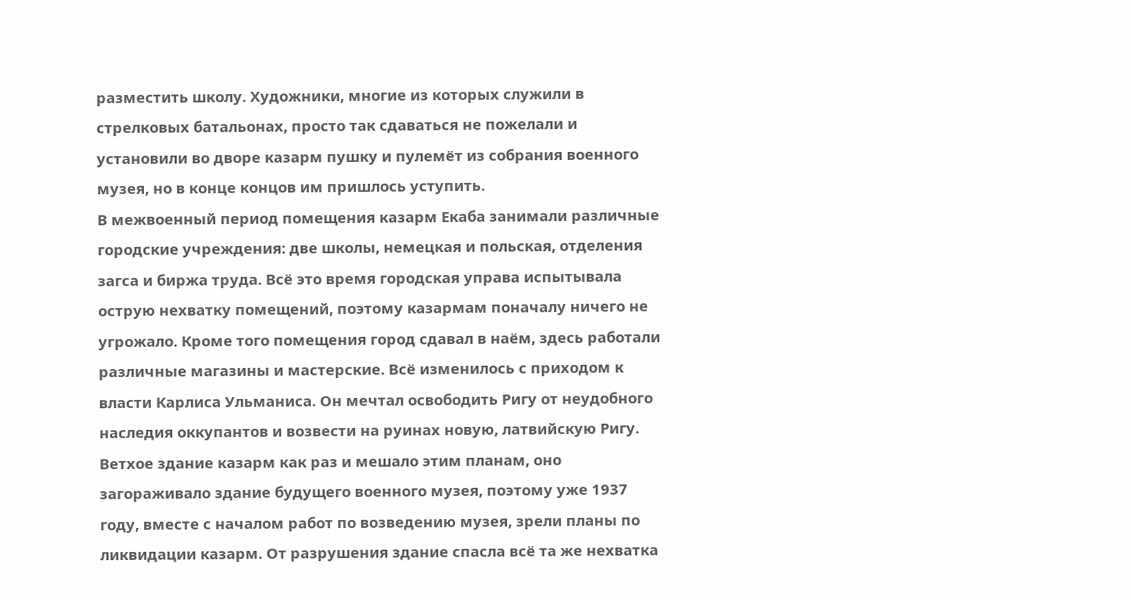разместить школу. Художники, многие из которых служили в стрелковых батальонах, просто так сдаваться не пожелали и установили во дворе казарм пушку и пулемёт из собрания военного музея, но в конце концов им пришлось уступить.
В межвоенный период помещения казарм Екаба занимали различные городские учреждения: две школы, немецкая и польская, отделения загса и биржа труда. Всё это время городская управа испытывала острую нехватку помещений, поэтому казармам поначалу ничего не угрожало. Кроме того помещения город сдавал в наём, здесь работали различные магазины и мастерские. Всё изменилось с приходом к власти Карлиса Ульманиса. Он мечтал освободить Ригу от неудобного наследия оккупантов и возвести на руинах новую, латвийскую Ригу. Ветхое здание казарм как раз и мешало этим планам, оно загораживало здание будущего военного музея, поэтому уже 1937 году, вместе с началом работ по возведению музея, зрели планы по ликвидации казарм. От разрушения здание спасла всё та же нехватка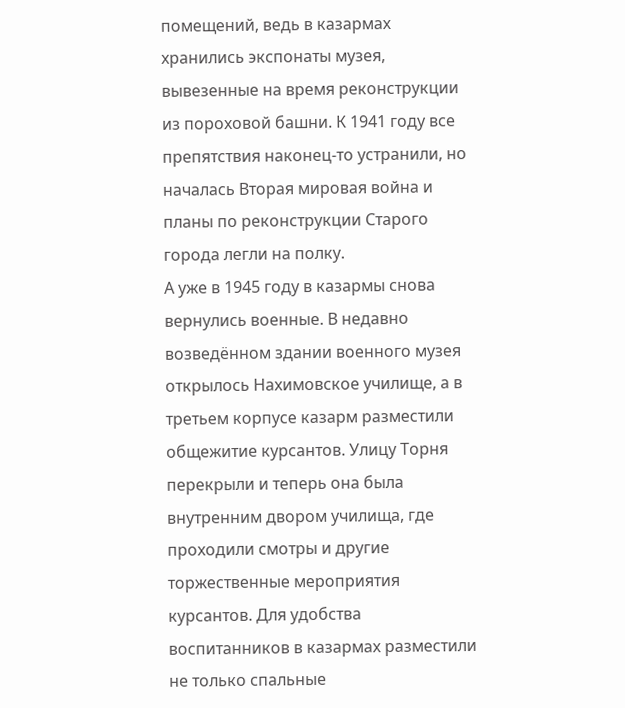помещений, ведь в казармах хранились экспонаты музея, вывезенные на время реконструкции из пороховой башни. К 1941 году все препятствия наконец-то устранили, но началась Вторая мировая война и планы по реконструкции Старого города легли на полку.
А уже в 1945 году в казармы снова вернулись военные. В недавно возведённом здании военного музея открылось Нахимовское училище, а в третьем корпусе казарм разместили общежитие курсантов. Улицу Торня перекрыли и теперь она была внутренним двором училища, где проходили смотры и другие торжественные мероприятия курсантов. Для удобства воспитанников в казармах разместили не только спальные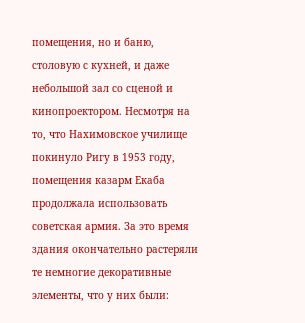помещения, но и баню, столовую с кухней, и даже небольшой зал со сценой и кинопроектором. Несмотря на то, что Нахимовское училище покинуло Ригу в 1953 году, помещения казарм Екаба продолжала использовать советская армия. За это время здания окончательно растеряли те немногие декоративные элементы, что у них были: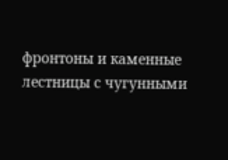фронтоны и каменные лестницы с чугунными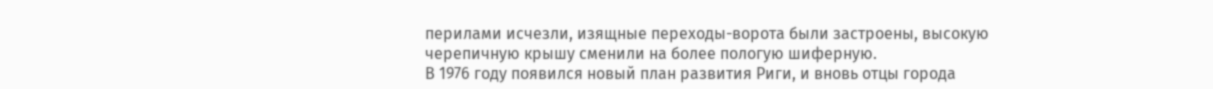перилами исчезли, изящные переходы-ворота были застроены, высокую черепичную крышу сменили на более пологую шиферную.
В 1976 году появился новый план развития Риги, и вновь отцы города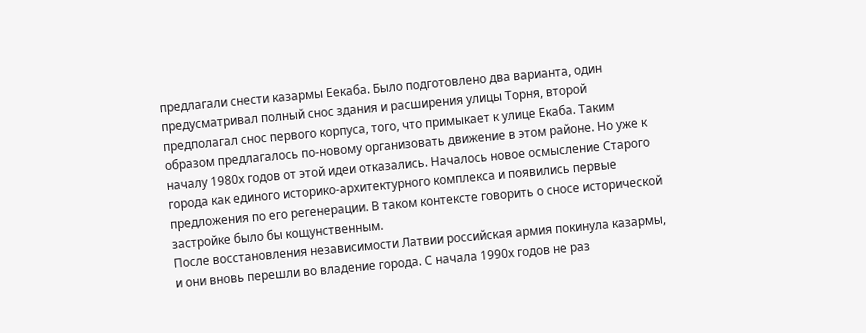предлагали снести казармы Еекаба. Было подготовлено два варианта, один предусматривал полный снос здания и расширения улицы Торня, второй предполагал снос первого корпуса, того, что примыкает к улице Екаба. Таким образом предлагалось по-новому организовать движение в этом районе. Но уже к началу 1980х годов от этой идеи отказались. Началось новое осмысление Старого города как единого историко-архитектурного комплекса и появились первые предложения по его регенерации. В таком контексте говорить о сносе исторической застройке было бы кощунственным.
После восстановления независимости Латвии российская армия покинула казармы, и они вновь перешли во владение города. С начала 1990х годов не раз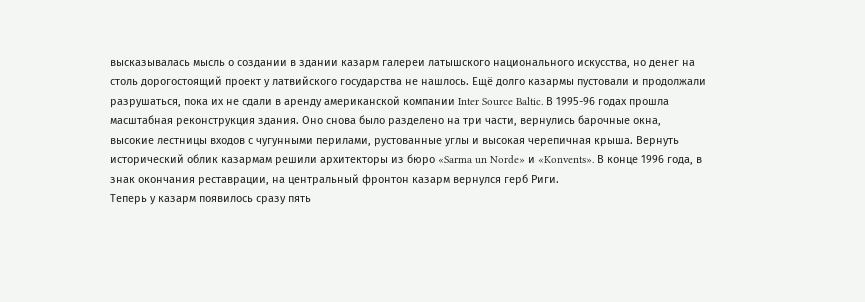высказывалась мысль о создании в здании казарм галереи латышского национального искусства, но денег на столь дорогостоящий проект у латвийского государства не нашлось. Ещё долго казармы пустовали и продолжали разрушаться, пока их не сдали в аренду американской компании Inter Source Baltic. В 1995-96 годах прошла масштабная реконструкция здания. Оно снова было разделено на три части, вернулись барочные окна, высокие лестницы входов с чугунными перилами, рустованные углы и высокая черепичная крыша. Вернуть исторический облик казармам решили архитекторы из бюро «Sarma un Norde» и «Konvents». В конце 1996 года, в знак окончания реставрации, на центральный фронтон казарм вернулся герб Риги.
Теперь у казарм появилось сразу пять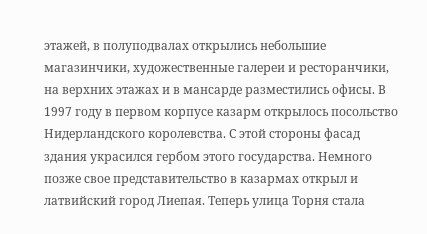этажей, в полуподвалах открылись небольшие магазинчики, художественные галереи и ресторанчики, на верхних этажах и в мансарде разместились офисы. В 1997 году в первом корпусе казарм открылось посольство Нидерландского королевства. С этой стороны фасад здания украсился гербом этого государства. Немного позже свое представительство в казармах открыл и латвийский город Лиепая. Теперь улица Торня стала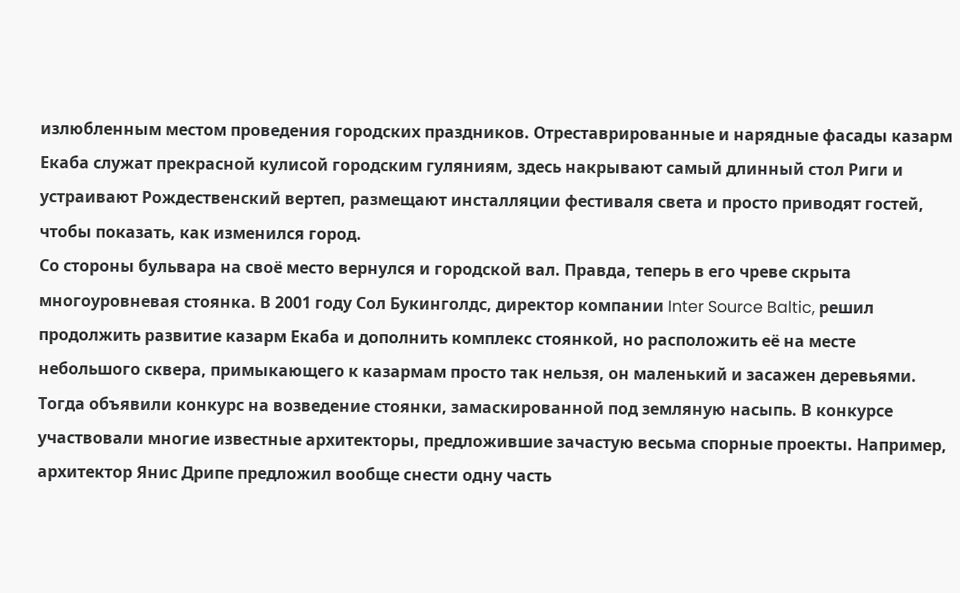излюбленным местом проведения городских праздников. Отреставрированные и нарядные фасады казарм Екаба служат прекрасной кулисой городским гуляниям, здесь накрывают самый длинный стол Риги и устраивают Рождественский вертеп, размещают инсталляции фестиваля света и просто приводят гостей, чтобы показать, как изменился город.
Со стороны бульвара на своё место вернулся и городской вал. Правда, теперь в его чреве скрыта многоуровневая стоянка. В 2001 году Сол Букинголдс, директор компании Inter Source Baltic, решил продолжить развитие казарм Екаба и дополнить комплекс стоянкой, но расположить её на месте небольшого сквера, примыкающего к казармам просто так нельзя, он маленький и засажен деревьями. Тогда объявили конкурс на возведение стоянки, замаскированной под земляную насыпь. В конкурсе участвовали многие известные архитекторы, предложившие зачастую весьма спорные проекты. Например, архитектор Янис Дрипе предложил вообще снести одну часть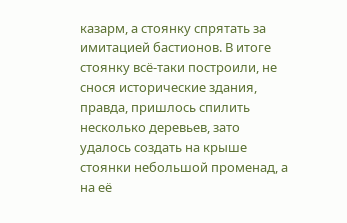казарм, а стоянку спрятать за имитацией бастионов. В итоге стоянку всё-таки построили, не снося исторические здания, правда, пришлось спилить несколько деревьев, зато удалось создать на крыше стоянки небольшой променад, а на её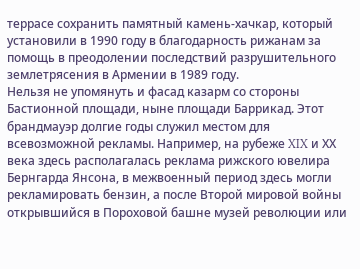террасе сохранить памятный камень-хачкар, который установили в 1990 году в благодарность рижанам за помощь в преодолении последствий разрушительного землетрясения в Армении в 1989 году.
Нельзя не упомянуть и фасад казарм со стороны Бастионной площади, ныне площади Баррикад. Этот брандмауэр долгие годы служил местом для всевозможной рекламы. Например, на рубеже XIX и ХХ века здесь располагалась реклама рижского ювелира Бернгарда Янсона, в межвоенный период здесь могли рекламировать бензин, а после Второй мировой войны открывшийся в Пороховой башне музей революции или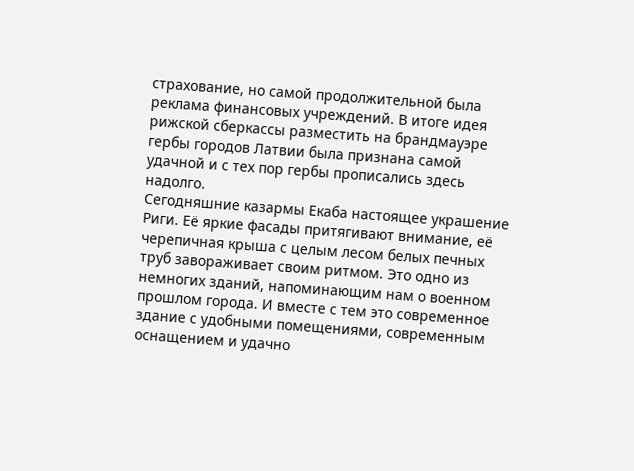страхование, но самой продолжительной была реклама финансовых учреждений. В итоге идея рижской сберкассы разместить на брандмауэре гербы городов Латвии была признана самой удачной и с тех пор гербы прописались здесь надолго.
Сегодняшние казармы Екаба настоящее украшение Риги. Её яркие фасады притягивают внимание, её черепичная крыша с целым лесом белых печных труб завораживает своим ритмом. Это одно из немногих зданий, напоминающим нам о военном прошлом города. И вместе с тем это современное здание с удобными помещениями, современным оснащением и удачно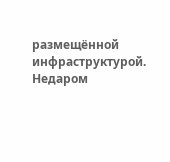размещённой инфраструктурой. Недаром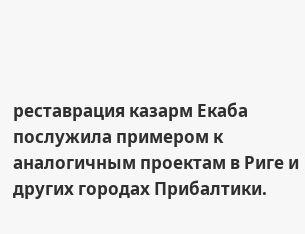реставрация казарм Екаба послужила примером к аналогичным проектам в Риге и других городах Прибалтики.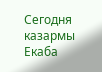Сегодня казармы Екаба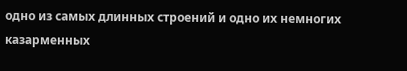одно из самых длинных строений и одно их немногих казарменных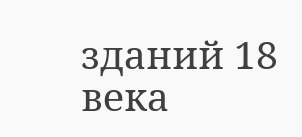зданий 18 века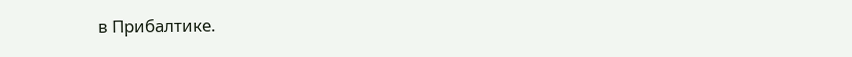в Прибалтике.